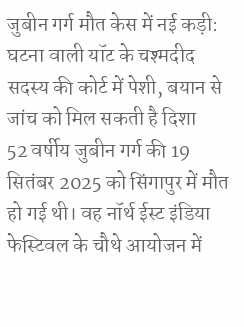जुबीन गर्ग मौत केस में नई कड़ी: घटना वाली यॉट के चश्मदीद सदस्य की कोर्ट में पेशी, बयान से जांच को मिल सकती है दिशा
52 वर्षीय जुबीन गर्ग की 19 सितंबर 2025 को सिंगापुर में मौत हो गई थी। वह नॉर्थ ईस्ट इंडिया फेस्टिवल के चौथे आयोजन में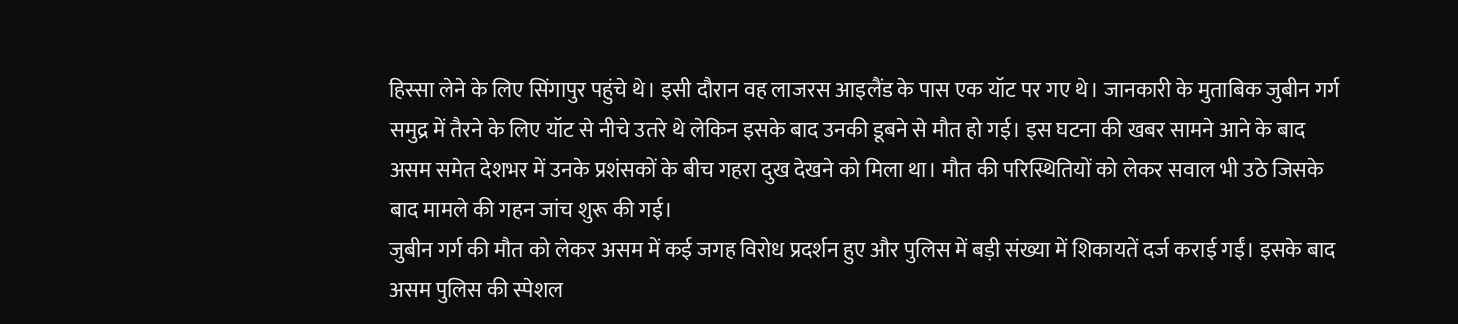हिस्सा लेने के लिए सिंगापुर पहुंचे थे। इसी दौरान वह लाजरस आइलैंड के पास एक यॉट पर गए थे। जानकारी के मुताबिक जुबीन गर्ग समुद्र में तैरने के लिए यॉट से नीचे उतरे थे लेकिन इसके बाद उनकी डूबने से मौत हो गई। इस घटना की खबर सामने आने के बाद असम समेत देशभर में उनके प्रशंसकों के बीच गहरा दुख देखने को मिला था। मौत की परिस्थितियों को लेकर सवाल भी उठे जिसके बाद मामले की गहन जांच शुरू की गई।
जुबीन गर्ग की मौत को लेकर असम में कई जगह विरोध प्रदर्शन हुए और पुलिस में बड़ी संख्या में शिकायतें दर्ज कराई गईं। इसके बाद असम पुलिस की स्पेशल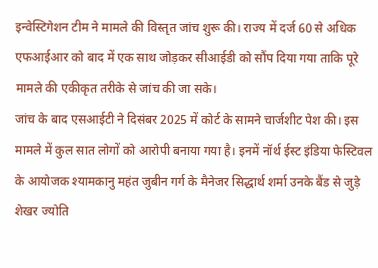इन्वेस्टिगेशन टीम ने मामले की विस्तृत जांच शुरू की। राज्य में दर्ज 60 से अधिक एफआईआर को बाद में एक साथ जोड़कर सीआईडी को सौंप दिया गया ताकि पूरे मामले की एकीकृत तरीके से जांच की जा सके।
जांच के बाद एसआईटी ने दिसंबर 2025 में कोर्ट के सामने चार्जशीट पेश की। इस मामले में कुल सात लोगों को आरोपी बनाया गया है। इनमें नॉर्थ ईस्ट इंडिया फेस्टिवल के आयोजक श्यामकानु महंत जुबीन गर्ग के मैनेजर सिद्धार्थ शर्मा उनके बैंड से जुड़े शेखर ज्योति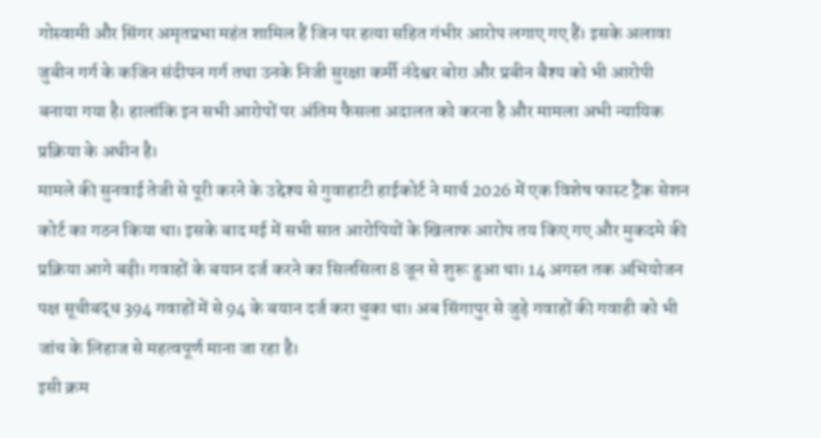गोस्वामी और सिंगर अमृतप्रभा महंत शामिल हैं जिन पर हत्या सहित गंभीर आरोप लगाए गए हैं। इसके अलावा जुबीन गर्ग के कजिन संदीपन गर्ग तथा उनके निजी सुरक्षा कर्मी नंदेश्वर बोरा और प्रबीन बैश्य को भी आरोपी बनाया गया है। हालांकि इन सभी आरोपों पर अंतिम फैसला अदालत को करना है और मामला अभी न्यायिक प्रक्रिया के अधीन है।
मामले की सुनवाई तेजी से पूरी करने के उद्देश्य से गुवाहाटी हाईकोर्ट ने मार्च 2026 में एक विशेष फास्ट ट्रैक सेशन कोर्ट का गठन किया था। इसके बाद मई में सभी सात आरोपियों के खिलाफ आरोप तय किए गए और मुकदमे की प्रक्रिया आगे बढ़ी। गवाहों के बयान दर्ज करने का सिलसिला 8 जून से शुरू हुआ था। 14 अगस्त तक अभियोजन पक्ष सूचीबद्ध 394 गवाहों में से 94 के बयान दर्ज करा चुका था। अब सिंगापुर से जुड़े गवाहों की गवाही को भी जांच के लिहाज से महत्वपूर्ण माना जा रहा है।
इसी क्रम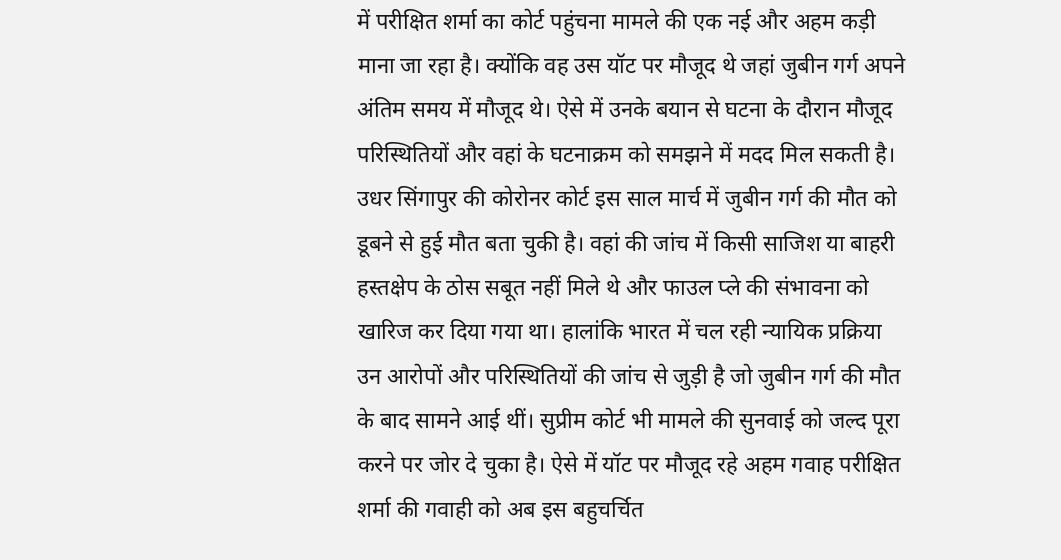में परीक्षित शर्मा का कोर्ट पहुंचना मामले की एक नई और अहम कड़ी माना जा रहा है। क्योंकि वह उस यॉट पर मौजूद थे जहां जुबीन गर्ग अपने अंतिम समय में मौजूद थे। ऐसे में उनके बयान से घटना के दौरान मौजूद परिस्थितियों और वहां के घटनाक्रम को समझने में मदद मिल सकती है।
उधर सिंगापुर की कोरोनर कोर्ट इस साल मार्च में जुबीन गर्ग की मौत को डूबने से हुई मौत बता चुकी है। वहां की जांच में किसी साजिश या बाहरी हस्तक्षेप के ठोस सबूत नहीं मिले थे और फाउल प्ले की संभावना को खारिज कर दिया गया था। हालांकि भारत में चल रही न्यायिक प्रक्रिया उन आरोपों और परिस्थितियों की जांच से जुड़ी है जो जुबीन गर्ग की मौत के बाद सामने आई थीं। सुप्रीम कोर्ट भी मामले की सुनवाई को जल्द पूरा करने पर जोर दे चुका है। ऐसे में यॉट पर मौजूद रहे अहम गवाह परीक्षित शर्मा की गवाही को अब इस बहुचर्चित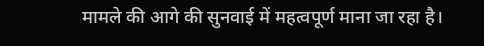मामले की आगे की सुनवाई में महत्वपूर्ण माना जा रहा है।